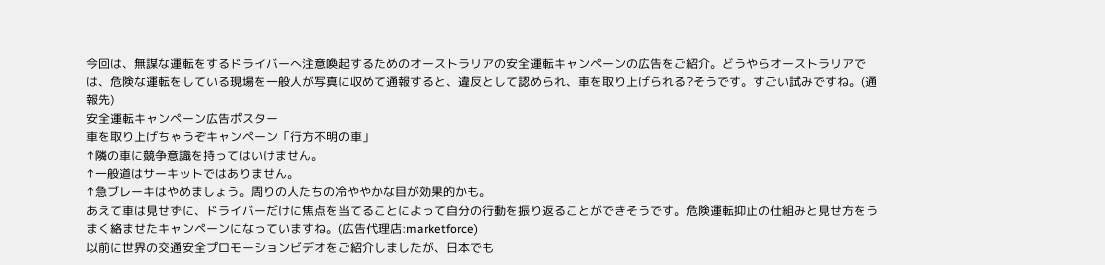今回は、無謀な運転をするドライバーへ注意喚起するためのオーストラリアの安全運転キャンペーンの広告をご紹介。どうやらオーストラリアでは、危険な運転をしている現場を一般人が写真に収めて通報すると、違反として認められ、車を取り上げられる?そうです。すごい試みですね。(通報先)
安全運転キャンペーン広告ポスター
車を取り上げちゃうぞキャンペーン「行方不明の車」
↑隣の車に競争意識を持ってはいけません。
↑一般道はサーキットではありません。
↑急ブレーキはやめましょう。周りの人たちの冷ややかな目が効果的かも。
あえて車は見せずに、ドライバーだけに焦点を当てることによって自分の行動を振り返ることができそうです。危険運転抑止の仕組みと見せ方をうまく絡ませたキャンペーンになっていますね。(広告代理店:marketforce)
以前に世界の交通安全プロモーションビデオをご紹介しましたが、日本でも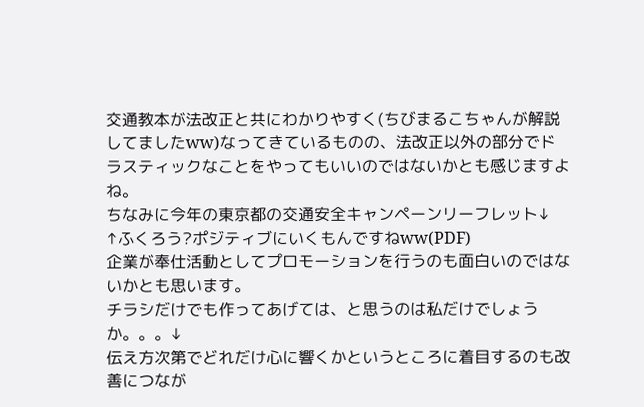交通教本が法改正と共にわかりやすく(ちびまるこちゃんが解説してましたww)なってきているものの、法改正以外の部分でドラスティックなことをやってもいいのではないかとも感じますよね。
ちなみに今年の東京都の交通安全キャンペーンリーフレット↓
↑ふくろう?ポジティブにいくもんですねww(PDF)
企業が奉仕活動としてプロモーションを行うのも面白いのではないかとも思います。
チラシだけでも作ってあげては、と思うのは私だけでしょうか。。。↓
伝え方次第でどれだけ心に響くかというところに着目するのも改善につなが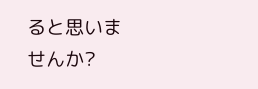ると思いませんか?